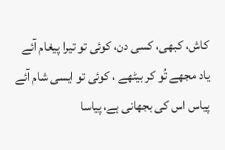کاش، کبھی، کسی دن، کوئی تو تیرا پیغام آئے
یاد مجھے تُو کر بیٹھے ، کوئی تو ایسی شام آئے
پیاس اس کی بجھانی ہے، پیاسا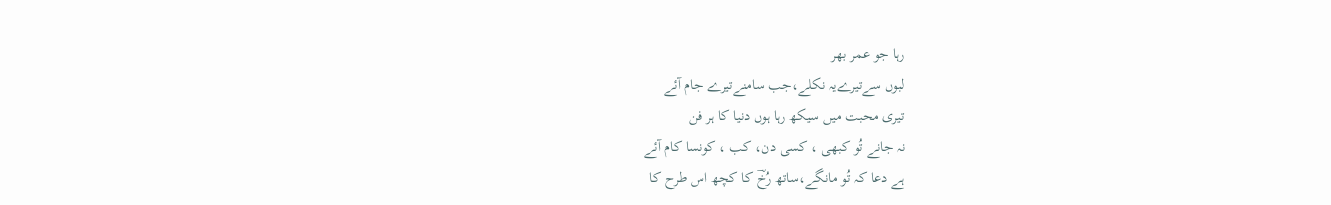رہا جو عمر بھر
لبوں سےتیرےیہ نکلے،جب سامنےتیرے جام آئے
تیری محبت میں سیکھ رہا ہوں دنیا کا ہر فن
نہ جانے تُو کبھی ، کسی دن، کب ، کونسا کام آئے
ہے دعا کہ تُو مانگے،ساتھ رُخؔ کا کچھ اس طرح کا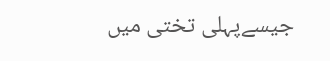جیسےپہلی تختی میں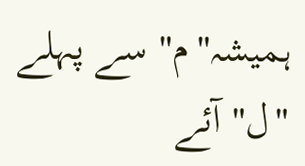ہمیشہ"م" سے پہلے "ل" آئے